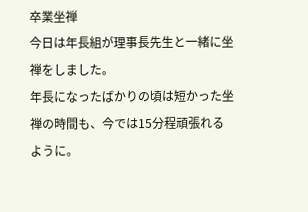卒業坐禅
今日は年長組が理事長先生と一緒に坐禅をしました。
年長になったばかりの頃は短かった坐禅の時間も、今では15分程頑張れるように。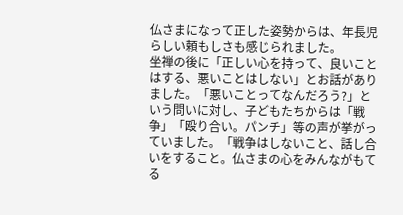仏さまになって正した姿勢からは、年長児らしい頼もしさも感じられました。
坐禅の後に「正しい心を持って、良いことはする、悪いことはしない」とお話がありました。「悪いことってなんだろう?」という問いに対し、子どもたちからは「戦争」「殴り合い。パンチ」等の声が挙がっていました。「戦争はしないこと、話し合いをすること。仏さまの心をみんながもてる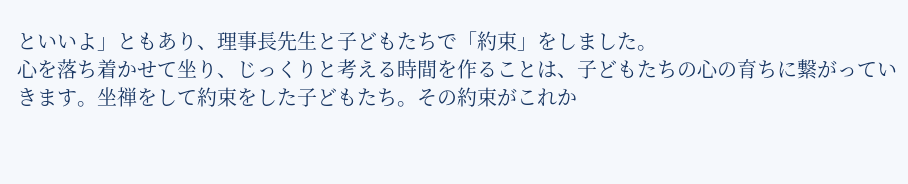といいよ」ともあり、理事長先生と子どもたちで「約束」をしました。
心を落ち着かせて坐り、じっくりと考える時間を作ることは、子どもたちの心の育ちに繋がっていきます。坐禅をして約束をした子どもたち。その約束がこれか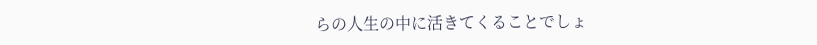らの人生の中に活きてくることでしょ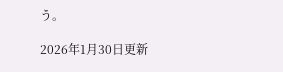う。

2026年1月30日更新